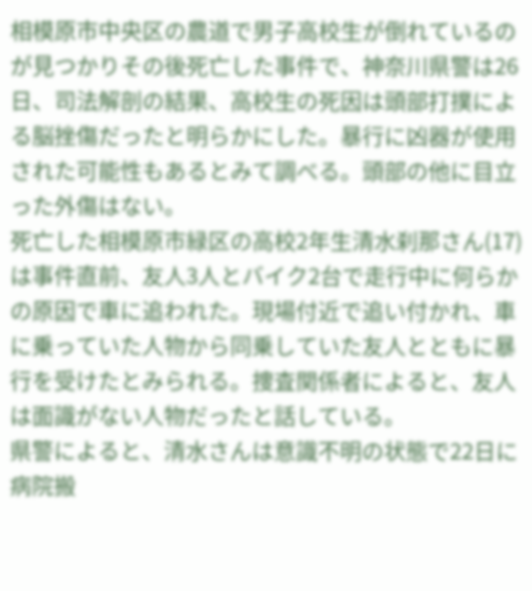相模原市中央区の農道で男子高校生が倒れているのが見つかりその後死亡した事件で、神奈川県警は26日、司法解剖の結果、高校生の死因は頭部打撲による脳挫傷だったと明らかにした。暴行に凶器が使用された可能性もあるとみて調べる。頭部の他に目立った外傷はない。
死亡した相模原市緑区の高校2年生清水刹那さん(17)は事件直前、友人3人とバイク2台で走行中に何らかの原因で車に追われた。現場付近で追い付かれ、車に乗っていた人物から同乗していた友人とともに暴行を受けたとみられる。捜査関係者によると、友人は面識がない人物だったと話している。
県警によると、清水さんは意識不明の状態で22日に病院搬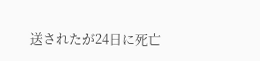送されたが24日に死亡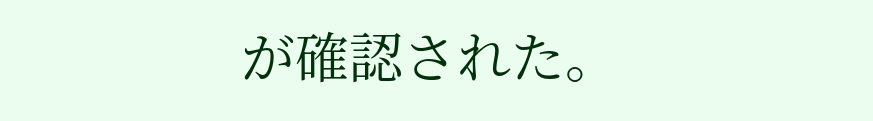が確認された。